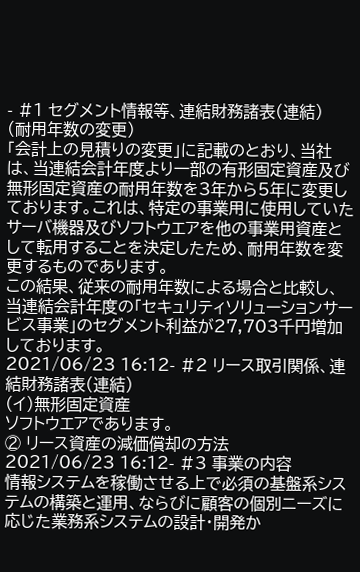- #1 セグメント情報等、連結財務諸表(連結)
(耐用年数の変更)
「会計上の見積りの変更」に記載のとおり、当社は、当連結会計年度より一部の有形固定資産及び無形固定資産の耐用年数を3年から5年に変更しております。これは、特定の事業用に使用していたサーバ機器及びソフトウエアを他の事業用資産として転用することを決定したため、耐用年数を変更するものであります。
この結果、従来の耐用年数による場合と比較し、当連結会計年度の「セキュリティソリューションサービス事業」のセグメント利益が27,703千円増加しております。
2021/06/23 16:12- #2 リース取引関係、連結財務諸表(連結)
(イ)無形固定資産
ソフトウエアであります。
② リース資産の減価償却の方法
2021/06/23 16:12- #3 事業の内容
情報システムを稼働させる上で必須の基盤系システムの構築と運用、ならびに顧客の個別ニーズに応じた業務系システムの設計・開発か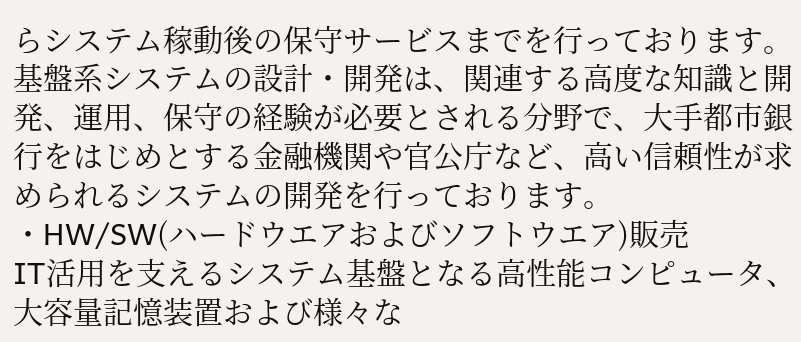らシステム稼動後の保守サービスまでを行っております。基盤系システムの設計・開発は、関連する高度な知識と開発、運用、保守の経験が必要とされる分野で、大手都市銀行をはじめとする金融機関や官公庁など、高い信頼性が求められるシステムの開発を行っております。
・HW/SW(ハードウエアおよびソフトウエア)販売
IT活用を支えるシステム基盤となる高性能コンピュータ、大容量記憶装置および様々な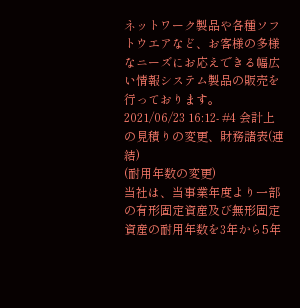ネットワーク製品や各種ソフトウエアなど、お客様の多様なニーズにお応えできる幅広い情報システム製品の販売を行っております。
2021/06/23 16:12- #4 会計上の見積りの変更、財務諸表(連結)
(耐用年数の変更)
当社は、当事業年度より一部の有形固定資産及び無形固定資産の耐用年数を3年から5年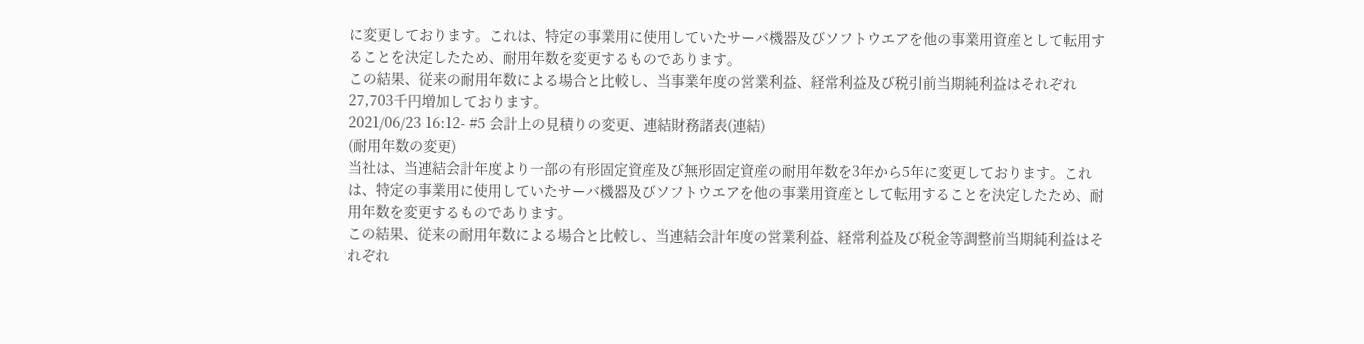に変更しております。これは、特定の事業用に使用していたサーバ機器及びソフトウエアを他の事業用資産として転用することを決定したため、耐用年数を変更するものであります。
この結果、従来の耐用年数による場合と比較し、当事業年度の営業利益、経常利益及び税引前当期純利益はそれぞれ27,703千円増加しております。
2021/06/23 16:12- #5 会計上の見積りの変更、連結財務諸表(連結)
(耐用年数の変更)
当社は、当連結会計年度より一部の有形固定資産及び無形固定資産の耐用年数を3年から5年に変更しております。これは、特定の事業用に使用していたサーバ機器及びソフトウエアを他の事業用資産として転用することを決定したため、耐用年数を変更するものであります。
この結果、従来の耐用年数による場合と比較し、当連結会計年度の営業利益、経常利益及び税金等調整前当期純利益はそれぞれ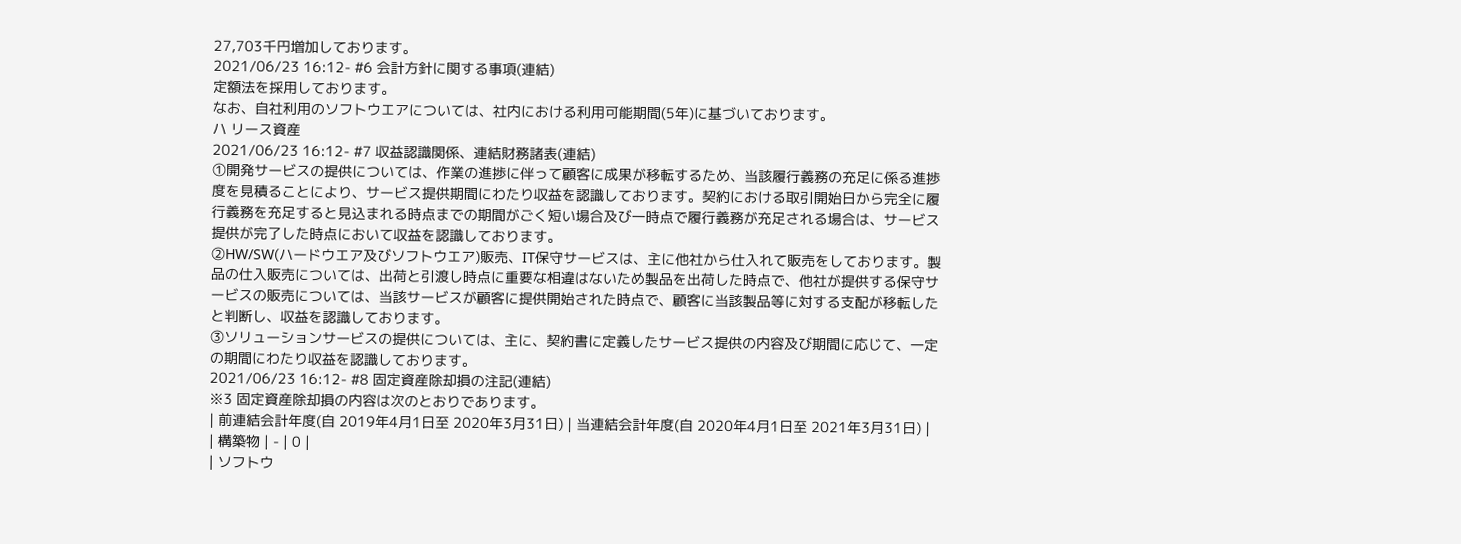27,703千円増加しております。
2021/06/23 16:12- #6 会計方針に関する事項(連結)
定額法を採用しております。
なお、自社利用のソフトウエアについては、社内における利用可能期間(5年)に基づいております。
ハ リース資産
2021/06/23 16:12- #7 収益認識関係、連結財務諸表(連結)
①開発サービスの提供については、作業の進捗に伴って顧客に成果が移転するため、当該履行義務の充足に係る進捗度を見積ることにより、サービス提供期間にわたり収益を認識しております。契約における取引開始日から完全に履行義務を充足すると見込まれる時点までの期間がごく短い場合及び一時点で履行義務が充足される場合は、サービス提供が完了した時点において収益を認識しております。
②HW/SW(ハードウエア及びソフトウエア)販売、IT保守サービスは、主に他社から仕入れて販売をしております。製品の仕入販売については、出荷と引渡し時点に重要な相違はないため製品を出荷した時点で、他社が提供する保守サービスの販売については、当該サービスが顧客に提供開始された時点で、顧客に当該製品等に対する支配が移転したと判断し、収益を認識しております。
③ソリューションサービスの提供については、主に、契約書に定義したサービス提供の内容及び期間に応じて、一定の期間にわたり収益を認識しております。
2021/06/23 16:12- #8 固定資産除却損の注記(連結)
※3 固定資産除却損の内容は次のとおりであります。
| 前連結会計年度(自 2019年4月1日至 2020年3月31日) | 当連結会計年度(自 2020年4月1日至 2021年3月31日) |
| 構築物 | - | 0 |
| ソフトウ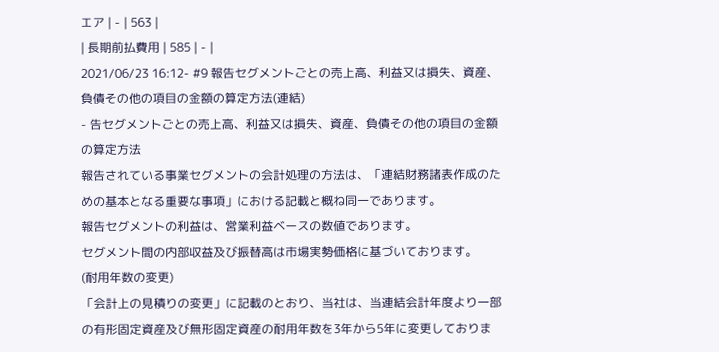エア | - | 563 |
| 長期前払費用 | 585 | - |
2021/06/23 16:12- #9 報告セグメントごとの売上高、利益又は損失、資産、負債その他の項目の金額の算定方法(連結)
- 告セグメントごとの売上高、利益又は損失、資産、負債その他の項目の金額の算定方法
報告されている事業セグメントの会計処理の方法は、「連結財務諸表作成のための基本となる重要な事項」における記載と概ね同一であります。
報告セグメントの利益は、営業利益ベースの数値であります。
セグメント間の内部収益及び振替高は市場実勢価格に基づいております。
(耐用年数の変更)
「会計上の見積りの変更」に記載のとおり、当社は、当連結会計年度より一部の有形固定資産及び無形固定資産の耐用年数を3年から5年に変更しておりま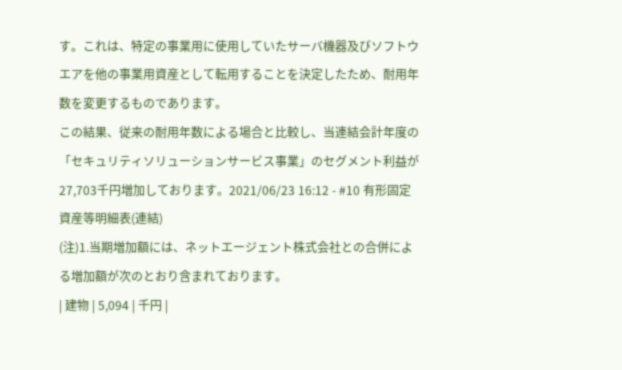す。これは、特定の事業用に使用していたサーバ機器及びソフトウエアを他の事業用資産として転用することを決定したため、耐用年数を変更するものであります。
この結果、従来の耐用年数による場合と比較し、当連結会計年度の「セキュリティソリューションサービス事業」のセグメント利益が27,703千円増加しております。2021/06/23 16:12 - #10 有形固定資産等明細表(連結)
(注)1.当期増加額には、ネットエージェント株式会社との合併による増加額が次のとおり含まれております。
| 建物 | 5,094 | 千円 |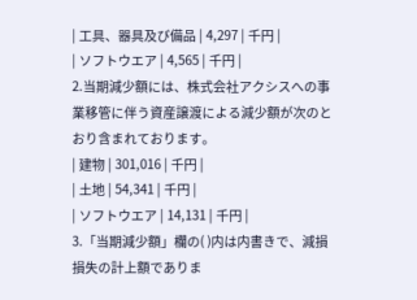| 工具、器具及び備品 | 4,297 | 千円 |
| ソフトウエア | 4,565 | 千円 |
2.当期減少額には、株式会社アクシスへの事業移管に伴う資産譲渡による減少額が次のとおり含まれております。
| 建物 | 301,016 | 千円 |
| 土地 | 54,341 | 千円 |
| ソフトウエア | 14,131 | 千円 |
3.「当期減少額」欄の( )内は内書きで、減損損失の計上額でありま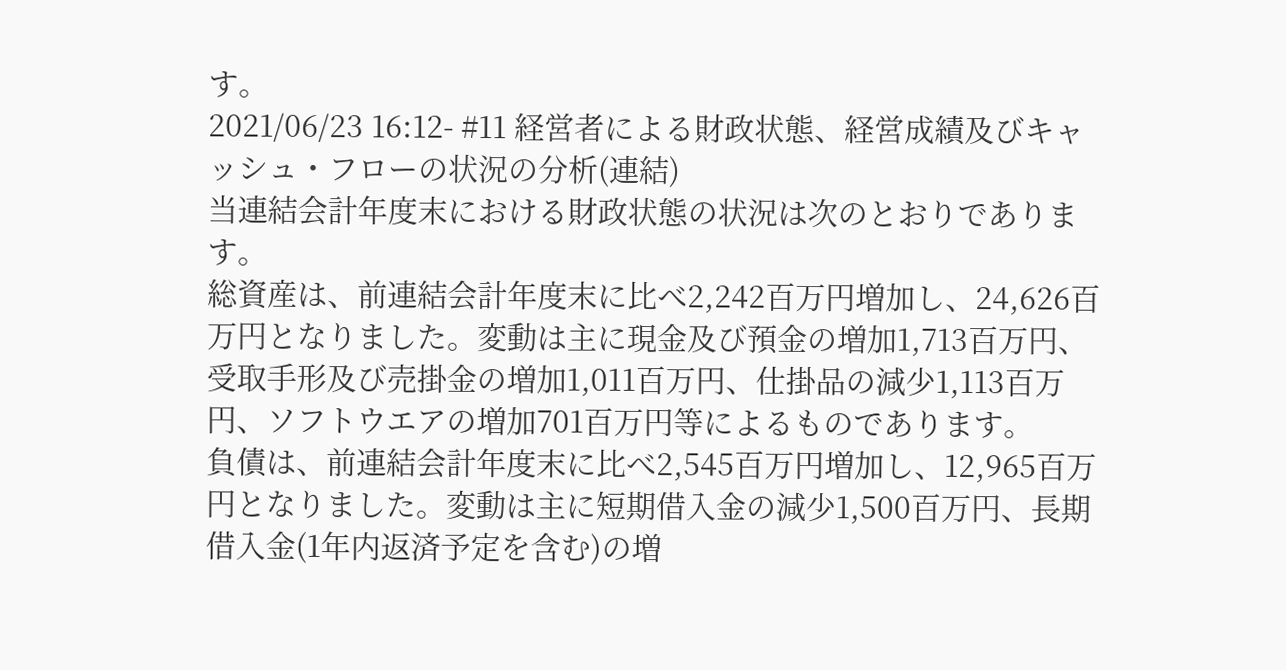す。
2021/06/23 16:12- #11 経営者による財政状態、経営成績及びキャッシュ・フローの状況の分析(連結)
当連結会計年度末における財政状態の状況は次のとおりであります。
総資産は、前連結会計年度末に比べ2,242百万円増加し、24,626百万円となりました。変動は主に現金及び預金の増加1,713百万円、受取手形及び売掛金の増加1,011百万円、仕掛品の減少1,113百万円、ソフトウエアの増加701百万円等によるものであります。
負債は、前連結会計年度末に比べ2,545百万円増加し、12,965百万円となりました。変動は主に短期借入金の減少1,500百万円、長期借入金(1年内返済予定を含む)の増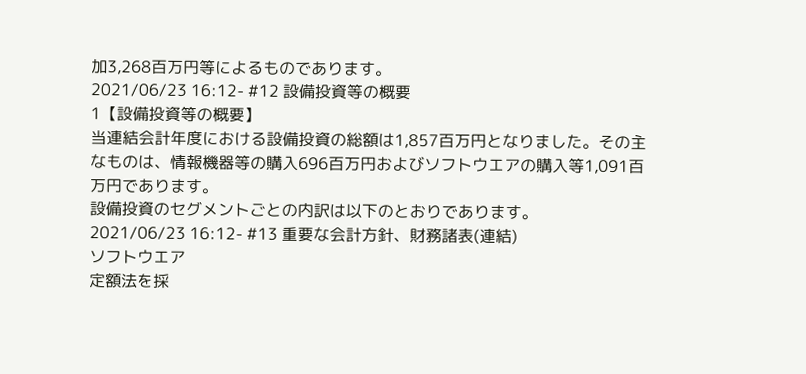加3,268百万円等によるものであります。
2021/06/23 16:12- #12 設備投資等の概要
1【設備投資等の概要】
当連結会計年度における設備投資の総額は1,857百万円となりました。その主なものは、情報機器等の購入696百万円およびソフトウエアの購入等1,091百万円であります。
設備投資のセグメントごとの内訳は以下のとおりであります。
2021/06/23 16:12- #13 重要な会計方針、財務諸表(連結)
ソフトウエア
定額法を採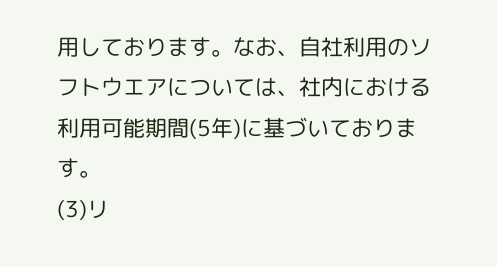用しております。なお、自社利用のソフトウエアについては、社内における利用可能期間(5年)に基づいております。
(3)リ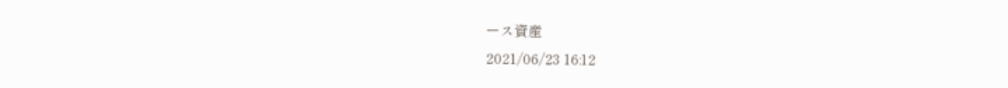ース資産
2021/06/23 16:12